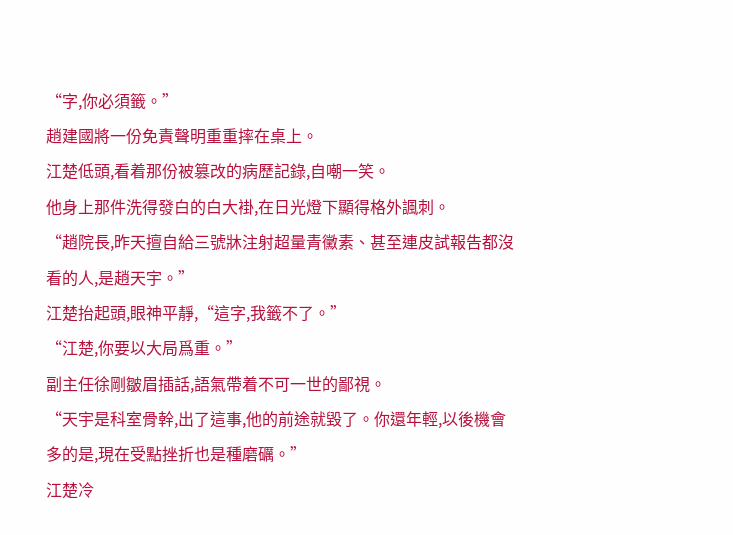“字,你必須籤。”
趙建國將一份免責聲明重重摔在桌上。
江楚低頭,看着那份被篡改的病歷記錄,自嘲一笑。
他身上那件洗得發白的白大褂,在日光燈下顯得格外諷刺。
“趙院長,昨天擅自給三號牀注射超量青黴素、甚至連皮試報告都沒看的人,是趙天宇。”
江楚抬起頭,眼神平靜,“這字,我籤不了。”
“江楚,你要以大局爲重。”
副主任徐剛皺眉插話,語氣帶着不可一世的鄙視。
“天宇是科室骨幹,出了這事,他的前途就毀了。你還年輕,以後機會多的是,現在受點挫折也是種磨礪。”
江楚冷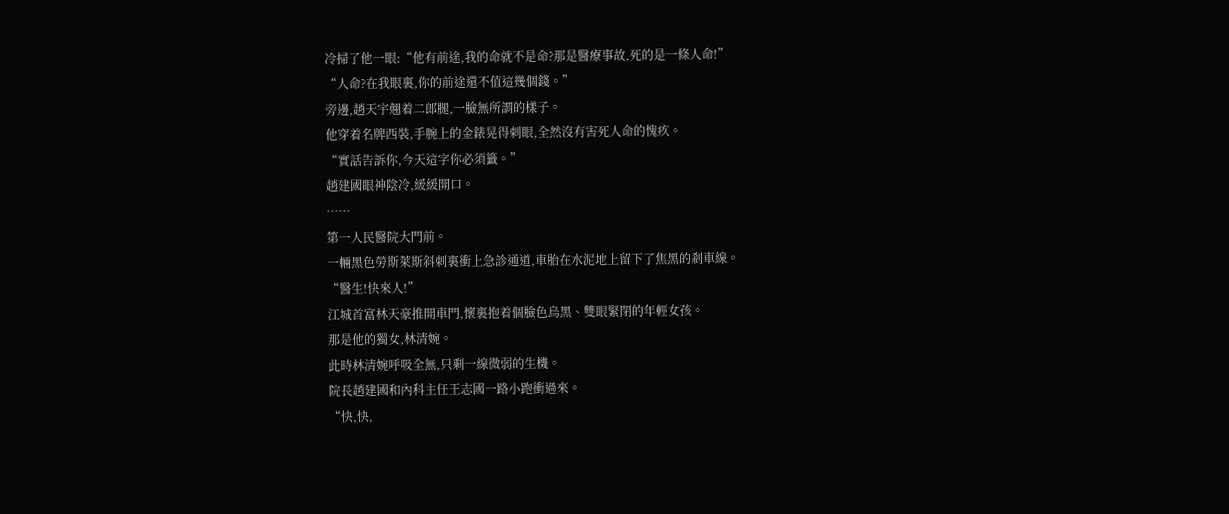冷掃了他一眼:“他有前途,我的命就不是命?那是醫療事故,死的是一條人命!”
“人命?在我眼裏,你的前途還不值這幾個錢。”
旁邊,趙天宇翹着二郎腿,一臉無所謂的樣子。
他穿着名牌西裝,手腕上的金錶晃得刺眼,全然沒有害死人命的愧疚。
“實話告訴你,今天這字你必須籤。”
趙建國眼神陰冷,緩緩開口。
……
第一人民醫院大門前。
一輛黑色勞斯萊斯斜刺裏衝上急診通道,車胎在水泥地上留下了焦黑的剎車線。
“醫生!快來人!”
江城首富林天豪推開車門,懷裏抱着個臉色烏黑、雙眼緊閉的年輕女孩。
那是他的獨女,林清婉。
此時林清婉呼吸全無,只剩一線微弱的生機。
院長趙建國和內科主任王志國一路小跑衝過來。
“快,快,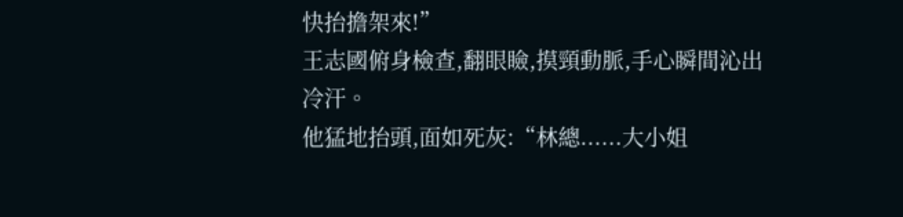快抬擔架來!”
王志國俯身檢查,翻眼瞼,摸頸動脈,手心瞬間沁出冷汗。
他猛地抬頭,面如死灰:“林總......大小姐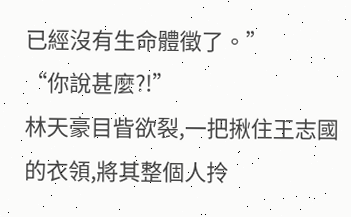已經沒有生命體徵了。”
“你說甚麼?!”
林天豪目眥欲裂,一把揪住王志國的衣領,將其整個人拎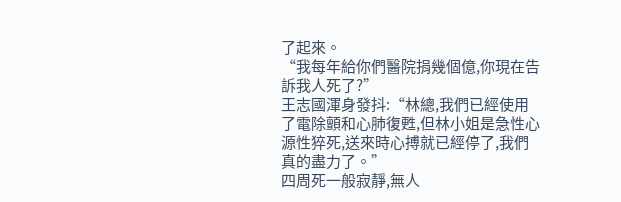了起來。
“我每年給你們醫院捐幾個億,你現在告訴我人死了?”
王志國渾身發抖:“林總,我們已經使用了電除顫和心肺復甦,但林小姐是急性心源性猝死,送來時心搏就已經停了,我們真的盡力了。”
四周死一般寂靜,無人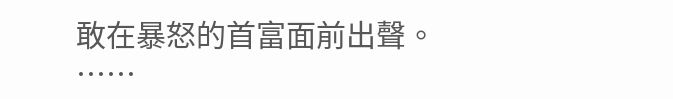敢在暴怒的首富面前出聲。
……